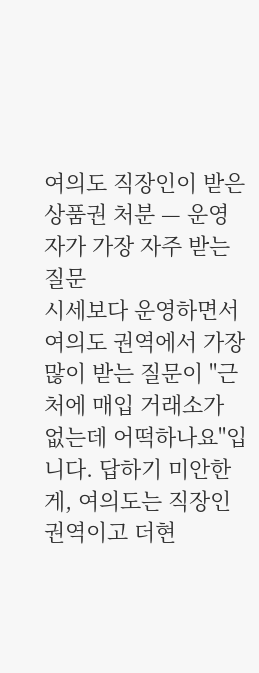여의도 직장인이 받은 상품권 처분 — 운영자가 가장 자주 받는 질문
시세보다 운영하면서 여의도 권역에서 가장 많이 받는 질문이 "근처에 매입 거래소가 없는데 어떡하나요"입니다. 답하기 미안한 게, 여의도는 직장인 권역이고 더현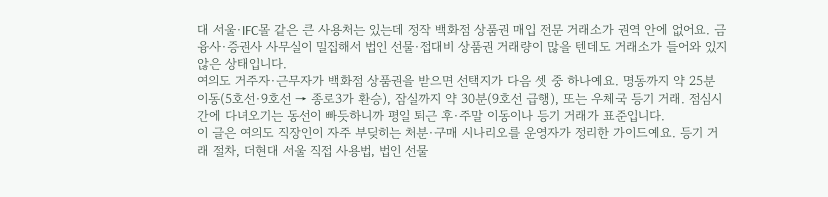대 서울·IFC몰 같은 큰 사용처는 있는데 정작 백화점 상품권 매입 전문 거래소가 권역 안에 없어요. 금융사·증권사 사무실이 밀집해서 법인 선물·접대비 상품권 거래량이 많을 텐데도 거래소가 들어와 있지 않은 상태입니다.
여의도 거주자·근무자가 백화점 상품권을 받으면 선택지가 다음 셋 중 하나예요. 명동까지 약 25분 이동(5호선·9호선 → 종로3가 환승), 잠실까지 약 30분(9호선 급행), 또는 우체국 등기 거래. 점심시간에 다녀오기는 동선이 빠듯하니까 평일 퇴근 후·주말 이동이나 등기 거래가 표준입니다.
이 글은 여의도 직장인이 자주 부딪히는 처분·구매 시나리오를 운영자가 정리한 가이드예요. 등기 거래 절차, 더현대 서울 직접 사용법, 법인 선물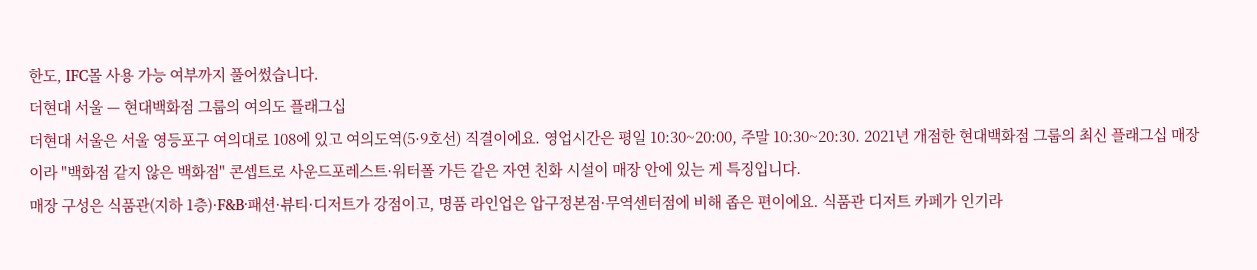한도, IFC몰 사용 가능 여부까지 풀어썼습니다.
더현대 서울 — 현대백화점 그룹의 여의도 플래그십
더현대 서울은 서울 영등포구 여의대로 108에 있고 여의도역(5·9호선) 직결이에요. 영업시간은 평일 10:30~20:00, 주말 10:30~20:30. 2021년 개점한 현대백화점 그룹의 최신 플래그십 매장이라 "백화점 같지 않은 백화점" 콘셉트로 사운드포레스트·워터폴 가든 같은 자연 친화 시설이 매장 안에 있는 게 특징입니다.
매장 구성은 식품관(지하 1층)·F&B·패션·뷰티·디저트가 강점이고, 명품 라인업은 압구정본점·무역센터점에 비해 좁은 편이에요. 식품관 디저트 카페가 인기라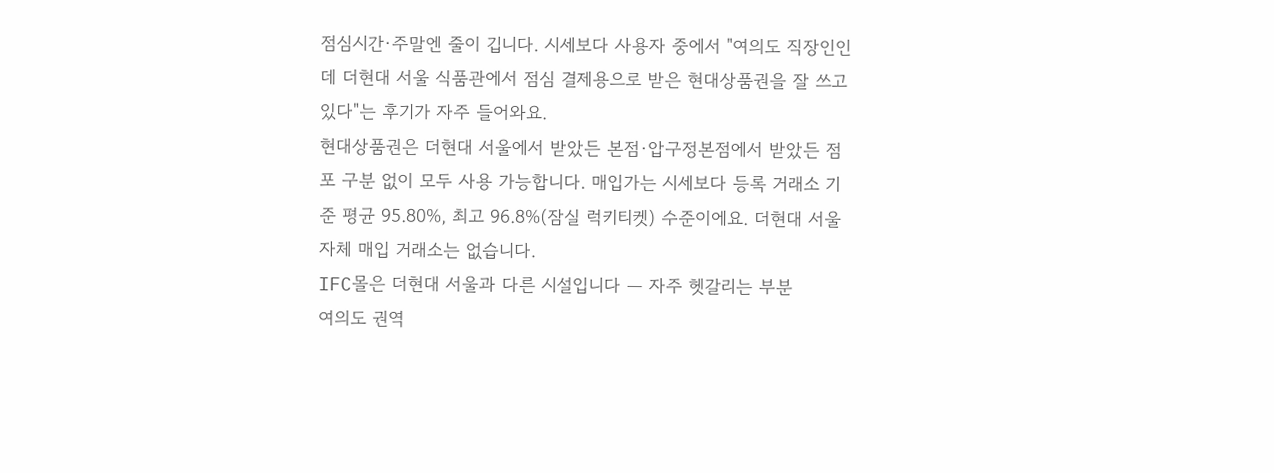점심시간·주말엔 줄이 깁니다. 시세보다 사용자 중에서 "여의도 직장인인데 더현대 서울 식품관에서 점심 결제용으로 받은 현대상품권을 잘 쓰고 있다"는 후기가 자주 들어와요.
현대상품권은 더현대 서울에서 받았든 본점·압구정본점에서 받았든 점포 구분 없이 모두 사용 가능합니다. 매입가는 시세보다 등록 거래소 기준 평균 95.80%, 최고 96.8%(잠실 럭키티켓) 수준이에요. 더현대 서울 자체 매입 거래소는 없습니다.
IFC몰은 더현대 서울과 다른 시설입니다 — 자주 헷갈리는 부분
여의도 권역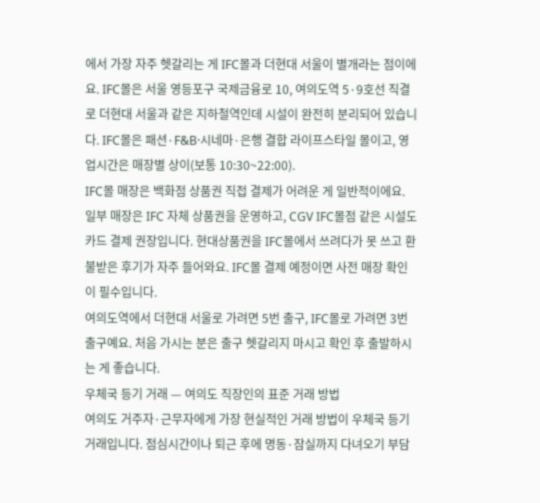에서 가장 자주 헷갈리는 게 IFC몰과 더현대 서울이 별개라는 점이에요. IFC몰은 서울 영등포구 국제금융로 10, 여의도역 5·9호선 직결로 더현대 서울과 같은 지하철역인데 시설이 완전히 분리되어 있습니다. IFC몰은 패션·F&B·시네마·은행 결합 라이프스타일 몰이고, 영업시간은 매장별 상이(보통 10:30~22:00).
IFC몰 매장은 백화점 상품권 직접 결제가 어려운 게 일반적이에요. 일부 매장은 IFC 자체 상품권을 운영하고, CGV IFC몰점 같은 시설도 카드 결제 권장입니다. 현대상품권을 IFC몰에서 쓰려다가 못 쓰고 환불받은 후기가 자주 들어와요. IFC몰 결제 예정이면 사전 매장 확인이 필수입니다.
여의도역에서 더현대 서울로 가려면 5번 출구, IFC몰로 가려면 3번 출구예요. 처음 가시는 분은 출구 헷갈리지 마시고 확인 후 출발하시는 게 좋습니다.
우체국 등기 거래 — 여의도 직장인의 표준 거래 방법
여의도 거주자·근무자에게 가장 현실적인 거래 방법이 우체국 등기 거래입니다. 점심시간이나 퇴근 후에 명동·잠실까지 다녀오기 부담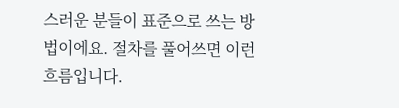스러운 분들이 표준으로 쓰는 방법이에요. 절차를 풀어쓰면 이런 흐름입니다.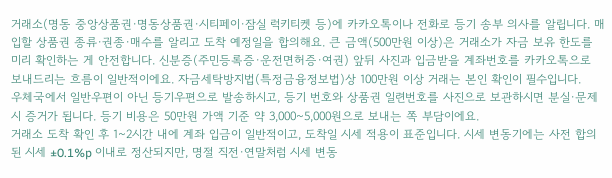거래소(명동 중앙상품권·명동상품권·시티페이·잠실 럭키티켓 등)에 카카오톡이나 전화로 등기 송부 의사를 알립니다. 매입할 상품권 종류·권종·매수를 알리고 도착 예정일을 합의해요. 큰 금액(500만원 이상)은 거래소가 자금 보유 한도를 미리 확인하는 게 안전합니다. 신분증(주민등록증·운전면허증·여권) 앞뒤 사진과 입금받을 계좌번호를 카카오톡으로 보내드리는 흐름이 일반적이에요. 자금세탁방지법(특정금융정보법)상 100만원 이상 거래는 본인 확인이 필수입니다.
우체국에서 일반우편이 아닌 등기우편으로 발송하시고, 등기 번호와 상품권 일련번호를 사진으로 보관하시면 분실·문제 시 증거가 됩니다. 등기 비용은 50만원 가액 기준 약 3,000~5,000원으로 보내는 쪽 부담이에요.
거래소 도착 확인 후 1~2시간 내에 계좌 입금이 일반적이고, 도착일 시세 적용이 표준입니다. 시세 변동기에는 사전 합의된 시세 ±0.1%p 이내로 정산되지만, 명절 직전·연말처럼 시세 변동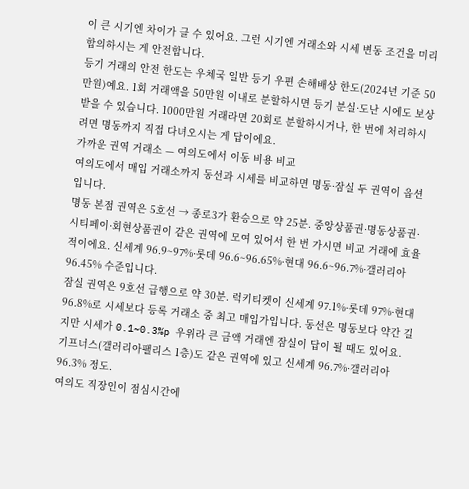이 큰 시기엔 차이가 클 수 있어요. 그런 시기엔 거래소와 시세 변동 조건을 미리 합의하시는 게 안전합니다.
등기 거래의 안전 한도는 우체국 일반 등기 우편 손해배상 한도(2024년 기준 50만원)예요. 1회 거래액을 50만원 이내로 분할하시면 등기 분실·도난 시에도 보상받을 수 있습니다. 1000만원 거래라면 20회로 분할하시거나, 한 번에 처리하시려면 명동까지 직접 다녀오시는 게 답이에요.
가까운 권역 거래소 — 여의도에서 이동 비용 비교
여의도에서 매입 거래소까지 동선과 시세를 비교하면 명동·잠실 두 권역이 옵션입니다.
명동 본점 권역은 5호선 → 종로3가 환승으로 약 25분. 중앙상품권·명동상품권·시티페이·회현상품권이 같은 권역에 모여 있어서 한 번 가시면 비교 거래에 효율적이에요. 신세계 96.9~97%·롯데 96.6~96.65%·현대 96.6~96.7%·갤러리아 96.45% 수준입니다.
잠실 권역은 9호선 급행으로 약 30분. 럭키티켓이 신세계 97.1%·롯데 97%·현대 96.8%로 시세보다 등록 거래소 중 최고 매입가입니다. 동선은 명동보다 약간 길지만 시세가 0.1~0.3%p 우위라 큰 금액 거래엔 잠실이 답이 될 때도 있어요. 기프너스(갤러리아팰리스 1층)도 같은 권역에 있고 신세계 96.7%·갤러리아 96.3% 정도.
여의도 직장인이 점심시간에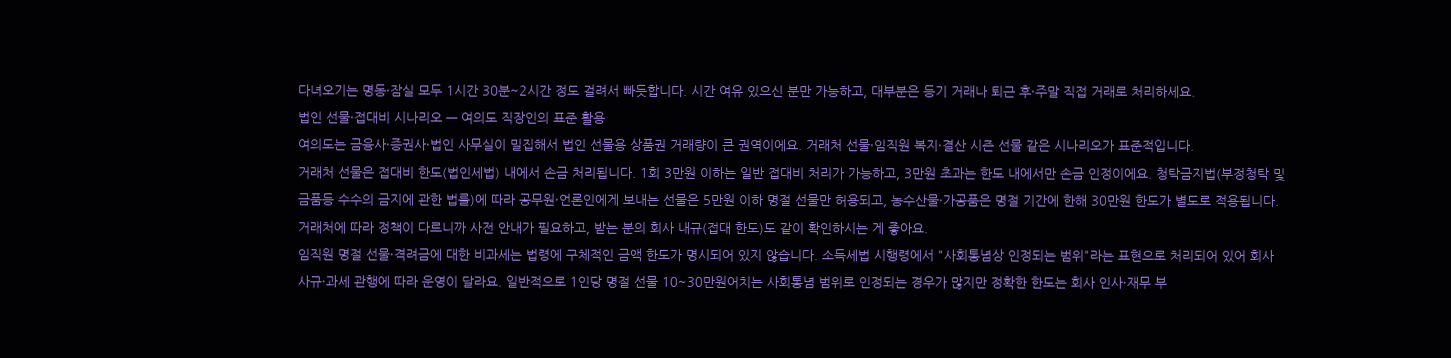다녀오기는 명동·잠실 모두 1시간 30분~2시간 정도 걸려서 빠듯합니다. 시간 여유 있으신 분만 가능하고, 대부분은 등기 거래나 퇴근 후·주말 직접 거래로 처리하세요.
법인 선물·접대비 시나리오 — 여의도 직장인의 표준 활용
여의도는 금융사·증권사·법인 사무실이 밀집해서 법인 선물용 상품권 거래량이 큰 권역이에요. 거래처 선물·임직원 복지·결산 시즌 선물 같은 시나리오가 표준적입니다.
거래처 선물은 접대비 한도(법인세법) 내에서 손금 처리됩니다. 1회 3만원 이하는 일반 접대비 처리가 가능하고, 3만원 초과는 한도 내에서만 손금 인정이에요. 청탁금지법(부정청탁 및 금품등 수수의 금지에 관한 법률)에 따라 공무원·언론인에게 보내는 선물은 5만원 이하 명절 선물만 허용되고, 농수산물·가공품은 명절 기간에 한해 30만원 한도가 별도로 적용됩니다. 거래처에 따라 정책이 다르니까 사전 안내가 필요하고, 받는 분의 회사 내규(접대 한도)도 같이 확인하시는 게 좋아요.
임직원 명절 선물·격려금에 대한 비과세는 법령에 구체적인 금액 한도가 명시되어 있지 않습니다. 소득세법 시행령에서 "사회통념상 인정되는 범위"라는 표현으로 처리되어 있어 회사 사규·과세 관행에 따라 운영이 달라요. 일반적으로 1인당 명절 선물 10~30만원어치는 사회통념 범위로 인정되는 경우가 많지만 정확한 한도는 회사 인사·재무 부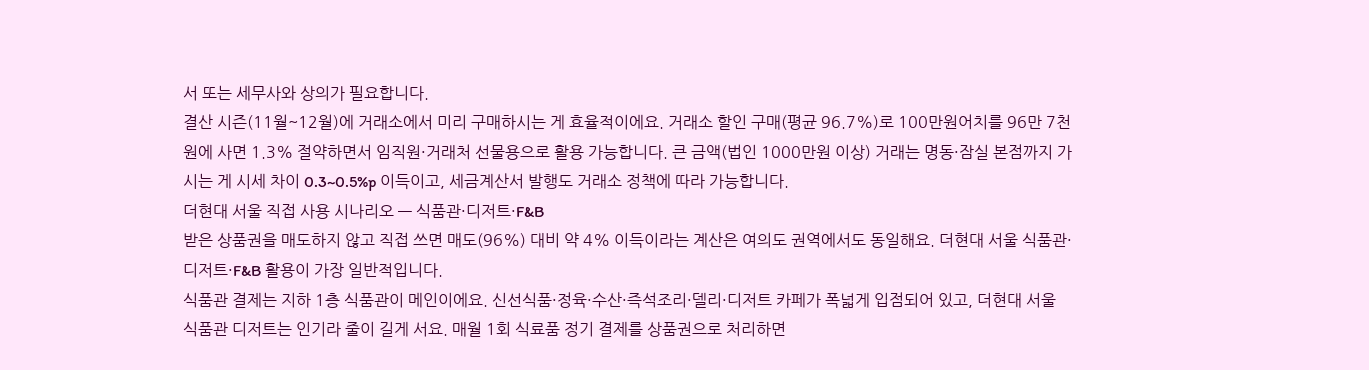서 또는 세무사와 상의가 필요합니다.
결산 시즌(11월~12월)에 거래소에서 미리 구매하시는 게 효율적이에요. 거래소 할인 구매(평균 96.7%)로 100만원어치를 96만 7천원에 사면 1.3% 절약하면서 임직원·거래처 선물용으로 활용 가능합니다. 큰 금액(법인 1000만원 이상) 거래는 명동·잠실 본점까지 가시는 게 시세 차이 0.3~0.5%p 이득이고, 세금계산서 발행도 거래소 정책에 따라 가능합니다.
더현대 서울 직접 사용 시나리오 — 식품관·디저트·F&B
받은 상품권을 매도하지 않고 직접 쓰면 매도(96%) 대비 약 4% 이득이라는 계산은 여의도 권역에서도 동일해요. 더현대 서울 식품관·디저트·F&B 활용이 가장 일반적입니다.
식품관 결제는 지하 1층 식품관이 메인이에요. 신선식품·정육·수산·즉석조리·델리·디저트 카페가 폭넓게 입점되어 있고, 더현대 서울 식품관 디저트는 인기라 줄이 길게 서요. 매월 1회 식료품 정기 결제를 상품권으로 처리하면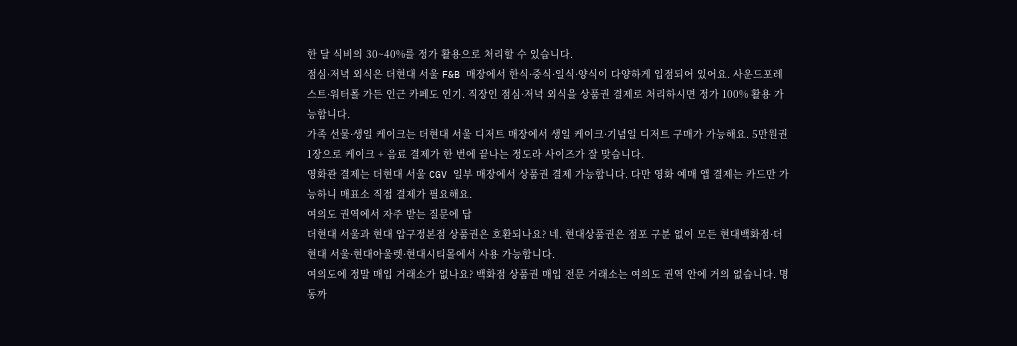한 달 식비의 30~40%를 정가 활용으로 처리할 수 있습니다.
점심·저녁 외식은 더현대 서울 F&B 매장에서 한식·중식·일식·양식이 다양하게 입점되어 있어요. 사운드포레스트·워터폴 가든 인근 카페도 인기. 직장인 점심·저녁 외식을 상품권 결제로 처리하시면 정가 100% 활용 가능합니다.
가족 선물·생일 케이크는 더현대 서울 디저트 매장에서 생일 케이크·기념일 디저트 구매가 가능해요. 5만원권 1장으로 케이크 + 음료 결제가 한 번에 끝나는 정도라 사이즈가 잘 맞습니다.
영화관 결제는 더현대 서울 CGV 일부 매장에서 상품권 결제 가능합니다. 다만 영화 예매 앱 결제는 카드만 가능하니 매표소 직접 결제가 필요해요.
여의도 권역에서 자주 받는 질문에 답
더현대 서울과 현대 압구정본점 상품권은 호환되나요? 네. 현대상품권은 점포 구분 없이 모든 현대백화점·더현대 서울·현대아울렛·현대시티몰에서 사용 가능합니다.
여의도에 정말 매입 거래소가 없나요? 백화점 상품권 매입 전문 거래소는 여의도 권역 안에 거의 없습니다. 명동까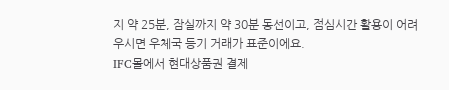지 약 25분, 잠실까지 약 30분 동선이고, 점심시간 활용이 어려우시면 우체국 등기 거래가 표준이에요.
IFC몰에서 현대상품권 결제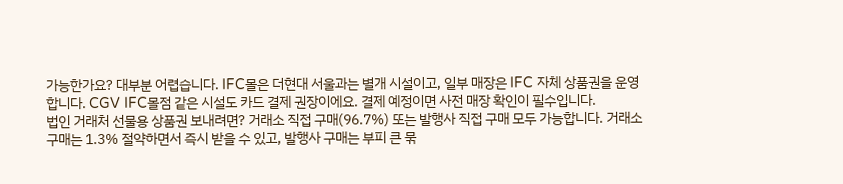가능한가요? 대부분 어렵습니다. IFC몰은 더현대 서울과는 별개 시설이고, 일부 매장은 IFC 자체 상품권을 운영합니다. CGV IFC몰점 같은 시설도 카드 결제 권장이에요. 결제 예정이면 사전 매장 확인이 필수입니다.
법인 거래처 선물용 상품권 보내려면? 거래소 직접 구매(96.7%) 또는 발행사 직접 구매 모두 가능합니다. 거래소 구매는 1.3% 절약하면서 즉시 받을 수 있고, 발행사 구매는 부피 큰 묶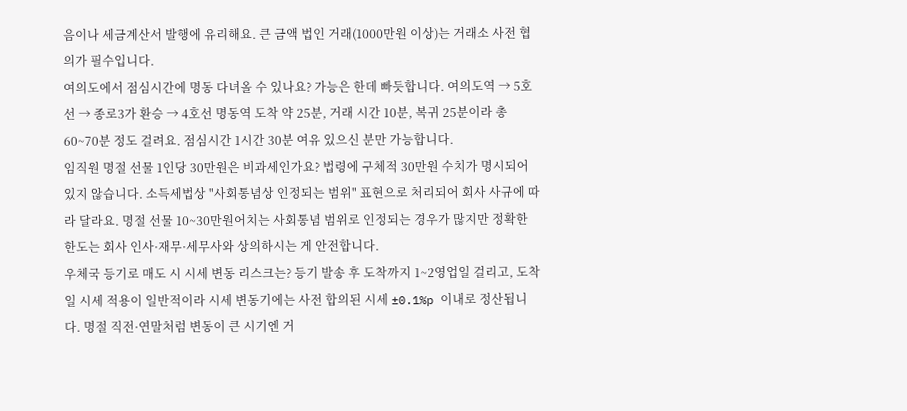음이나 세금계산서 발행에 유리해요. 큰 금액 법인 거래(1000만원 이상)는 거래소 사전 협의가 필수입니다.
여의도에서 점심시간에 명동 다녀올 수 있나요? 가능은 한데 빠듯합니다. 여의도역 → 5호선 → 종로3가 환승 → 4호선 명동역 도착 약 25분, 거래 시간 10분, 복귀 25분이라 총 60~70분 정도 걸려요. 점심시간 1시간 30분 여유 있으신 분만 가능합니다.
임직원 명절 선물 1인당 30만원은 비과세인가요? 법령에 구체적 30만원 수치가 명시되어 있지 않습니다. 소득세법상 "사회통념상 인정되는 범위" 표현으로 처리되어 회사 사규에 따라 달라요. 명절 선물 10~30만원어치는 사회통념 범위로 인정되는 경우가 많지만 정확한 한도는 회사 인사·재무·세무사와 상의하시는 게 안전합니다.
우체국 등기로 매도 시 시세 변동 리스크는? 등기 발송 후 도착까지 1~2영업일 걸리고, 도착일 시세 적용이 일반적이라 시세 변동기에는 사전 합의된 시세 ±0.1%p 이내로 정산됩니다. 명절 직전·연말처럼 변동이 큰 시기엔 거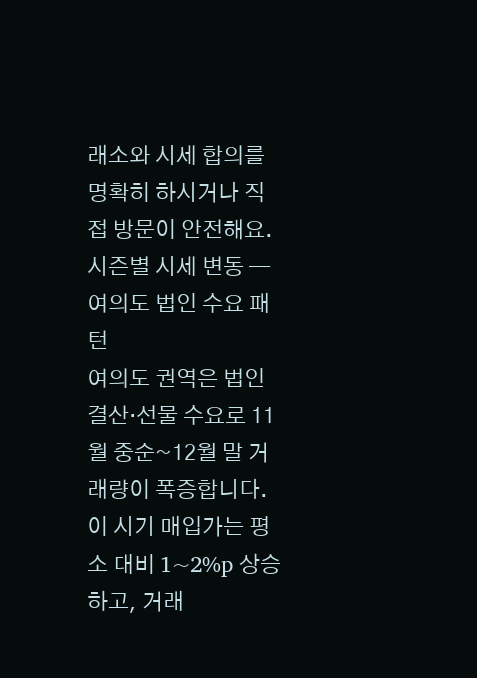래소와 시세 합의를 명확히 하시거나 직접 방문이 안전해요.
시즌별 시세 변동 — 여의도 법인 수요 패턴
여의도 권역은 법인 결산·선물 수요로 11월 중순~12월 말 거래량이 폭증합니다. 이 시기 매입가는 평소 대비 1~2%p 상승하고, 거래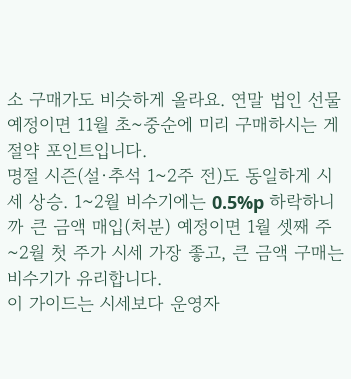소 구매가도 비슷하게 올라요. 연말 법인 선물 예정이면 11월 초~중순에 미리 구매하시는 게 절약 포인트입니다.
명절 시즌(설·추석 1~2주 전)도 동일하게 시세 상승. 1~2월 비수기에는 0.5%p 하락하니까 큰 금액 매입(처분) 예정이면 1월 셋째 주~2월 첫 주가 시세 가장 좋고, 큰 금액 구매는 비수기가 유리합니다.
이 가이드는 시세보다 운영자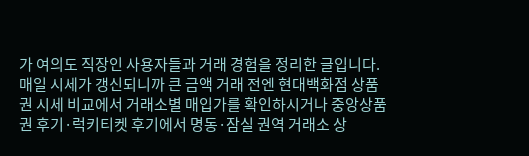가 여의도 직장인 사용자들과 거래 경험을 정리한 글입니다. 매일 시세가 갱신되니까 큰 금액 거래 전엔 현대백화점 상품권 시세 비교에서 거래소별 매입가를 확인하시거나 중앙상품권 후기·럭키티켓 후기에서 명동·잠실 권역 거래소 상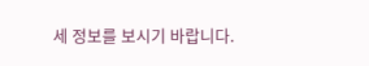세 정보를 보시기 바랍니다.